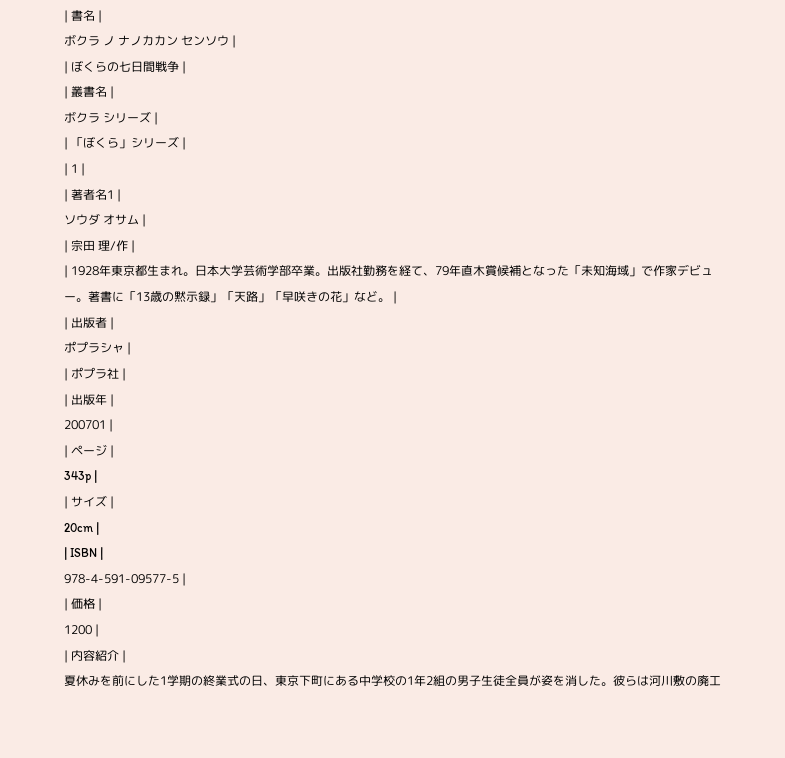| 書名 |
ボクラ ノ ナノカカン センソウ |
| ぼくらの七日間戦争 |
| 叢書名 |
ボクラ シリーズ |
| 「ぼくら」シリーズ |
| 1 |
| 著者名1 |
ソウダ オサム |
| 宗田 理/作 |
| 1928年東京都生まれ。日本大学芸術学部卒業。出版社勤務を経て、79年直木賞候補となった「未知海域」で作家デビュー。著書に「13歳の黙示録」「天路」「早咲きの花」など。 |
| 出版者 |
ポプラシャ |
| ポプラ社 |
| 出版年 |
200701 |
| ページ |
343p |
| サイズ |
20cm |
| ISBN |
978-4-591-09577-5 |
| 価格 |
1200 |
| 内容紹介 |
夏休みを前にした1学期の終業式の日、東京下町にある中学校の1年2組の男子生徒全員が姿を消した。彼らは河川敷の廃工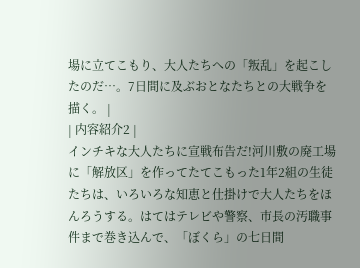場に立てこもり、大人たちへの「叛乱」を起こしたのだ…。7日間に及ぶおとなたちとの大戦争を描く。 |
| 内容紹介2 |
インチキな大人たちに宣戦布告だ!河川敷の廃工場に「解放区」を作ってたてこもった1年2組の生徒たちは、いろいろな知恵と仕掛けで大人たちをほんろうする。はてはテレビや警察、市長の汚職事件まで巻き込んで、「ぼくら」の七日間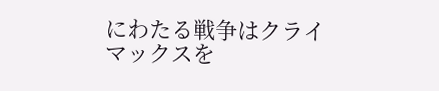にわたる戦争はクライマックスを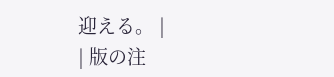迎える。 |
| 版の注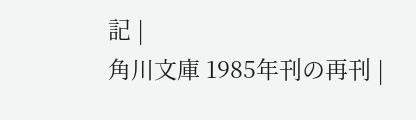記 |
角川文庫 1985年刊の再刊 |